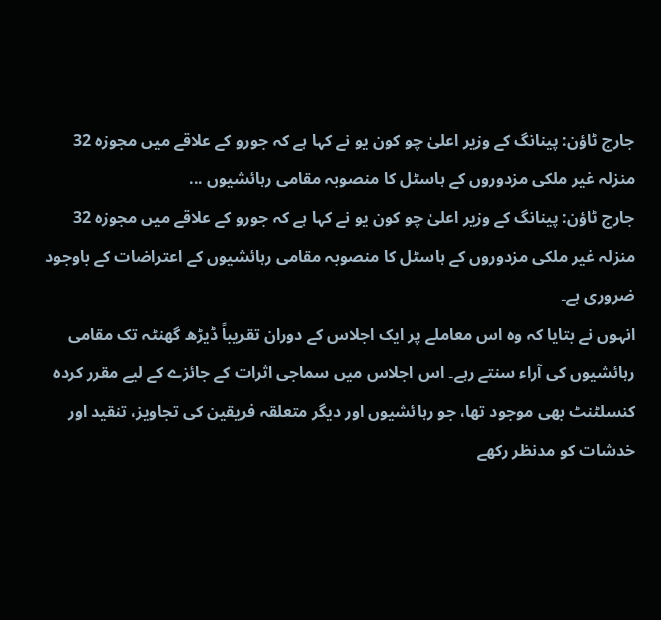جارج ٹاؤن: پینانگ کے وزیر اعلیٰ چو کون یو نے کہا ہے کہ جورو کے علاقے میں مجوزہ 32 منزلہ غیر ملکی مزدوروں کے ہاسٹل کا منصوبہ مقامی رہائشیوں ...
جارج ٹاؤن: پینانگ کے وزیر اعلیٰ چو کون یو نے کہا ہے کہ جورو کے علاقے میں مجوزہ 32 منزلہ غیر ملکی مزدوروں کے ہاسٹل کا منصوبہ مقامی رہائشیوں کے اعتراضات کے باوجود ضروری ہے۔
انہوں نے بتایا کہ وہ اس معاملے پر ایک اجلاس کے دوران تقریباً ڈیڑھ گھنٹہ تک مقامی رہائشیوں کی آراء سنتے رہے۔ اس اجلاس میں سماجی اثرات کے جائزے کے لیے مقرر کردہ کنسلٹنٹ بھی موجود تھا، جو رہائشیوں اور دیگر متعلقہ فریقین کی تجاویز، تنقید اور خدشات کو مدنظر رکھے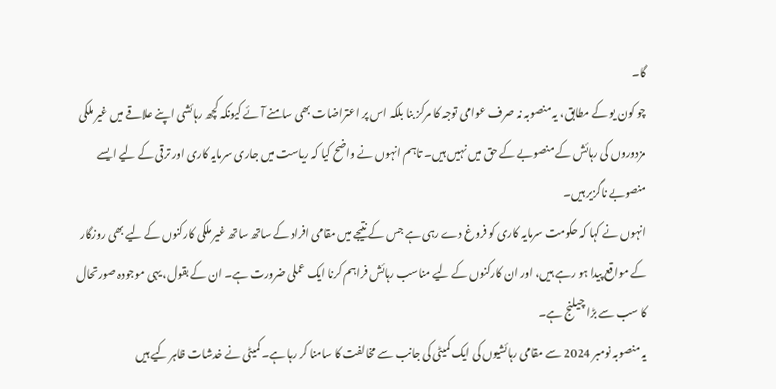گا۔
چو کون یو کے مطابق، یہ منصوبہ نہ صرف عوامی توجہ کا مرکز بنا بلکہ اس پر اعتراضات بھی سامنے آئے کیونکہ کچھ رہائشی اپنے علاقے میں غیر ملکی مزدوروں کی رہائش کے منصوبے کے حق میں نہیں ہیں۔ تاہم انہوں نے واضح کیا کہ ریاست میں جاری سرمایہ کاری اور ترقی کے لیے ایسے منصوبے ناگزیر ہیں۔
انہوں نے کہا کہ حکومت سرمایہ کاری کو فروغ دے رہی ہے جس کے نتیجے میں مقامی افراد کے ساتھ ساتھ غیر ملکی کارکنوں کے لیے بھی روزگار کے مواقع پیدا ہو رہے ہیں، اور ان کارکنوں کے لیے مناسب رہائش فراہم کرنا ایک عملی ضرورت ہے۔ ان کے بقول، یہی موجودہ صورتحال کا سب سے بڑا چیلنج ہے۔
یہ منصوبہ نومبر 2024 سے مقامی رہائشیوں کی ایک کمیٹی کی جانب سے مخالفت کا سامنا کر رہا ہے۔ کمیٹی نے خدشات ظاہر کیے ہیں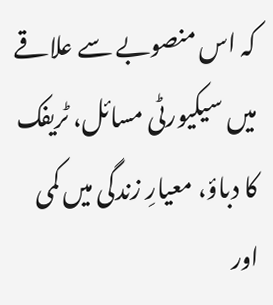کہ اس منصوبے سے علاقے میں سیکیورٹی مسائل، ٹریفک کا دباؤ، معیارِ زندگی میں کمی اور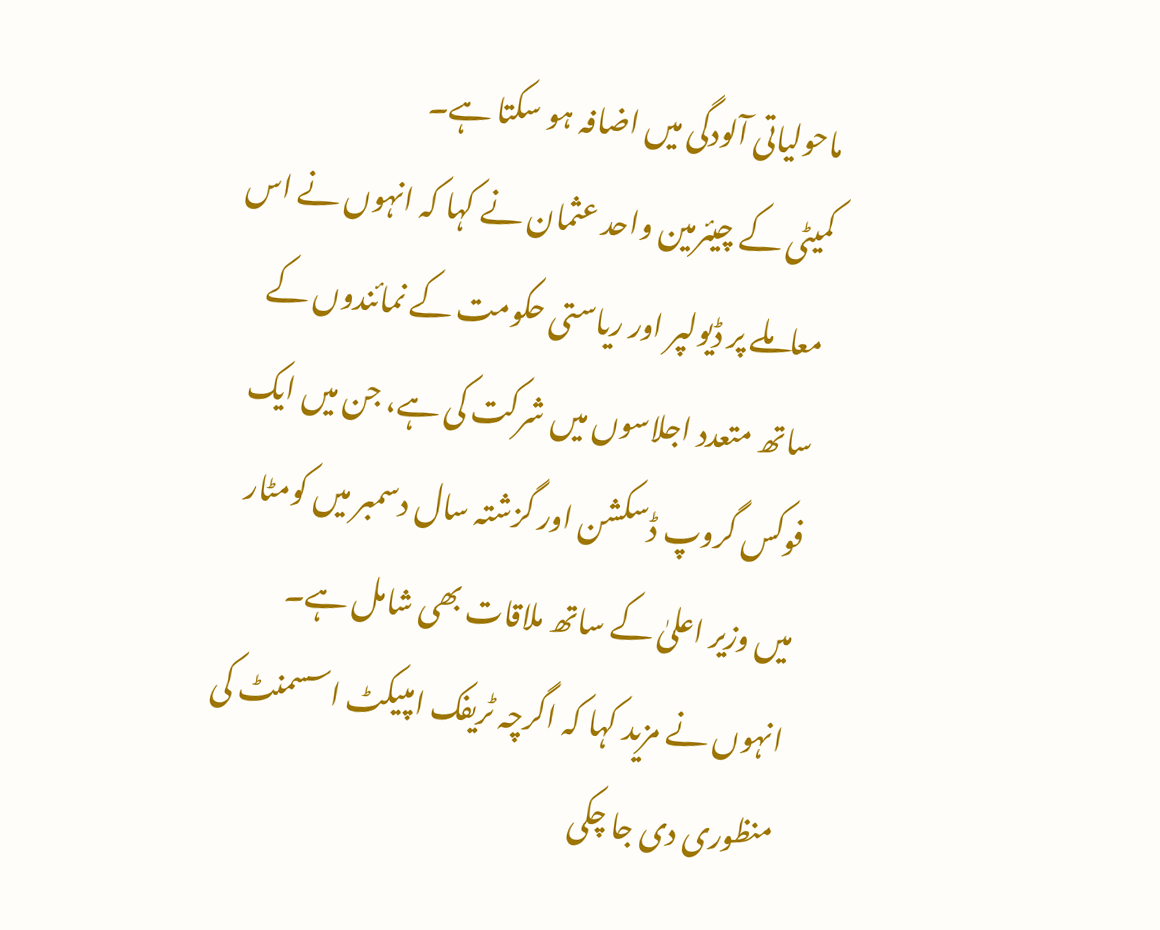ماحولیاتی آلودگی میں اضافہ ہو سکتا ہے۔
کمیٹی کے چیئرمین واحد عثمان نے کہا کہ انہوں نے اس معاملے پر ڈیولپر اور ریاستی حکومت کے نمائندوں کے ساتھ متعدد اجلاسوں میں شرکت کی ہے، جن میں ایک فوکس گروپ ڈسکشن اور گزشتہ سال دسمبر میں کومٹار میں وزیر اعلیٰ کے ساتھ ملاقات بھی شامل ہے۔
انہوں نے مزید کہا کہ اگرچہ ٹریفک امپیکٹ اسسمنٹ کی منظوری دی جا چکی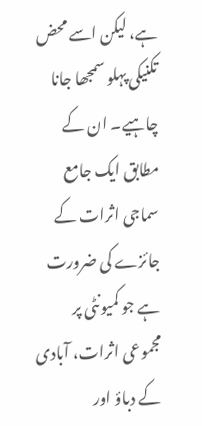ہے، لیکن اسے محض تکنیکی پہلو سمجھا جانا چاہیے۔ ان کے مطابق ایک جامع سماجی اثرات کے جائزے کی ضرورت ہے جو کمیونٹی پر مجموعی اثرات، آبادی کے دباؤ اور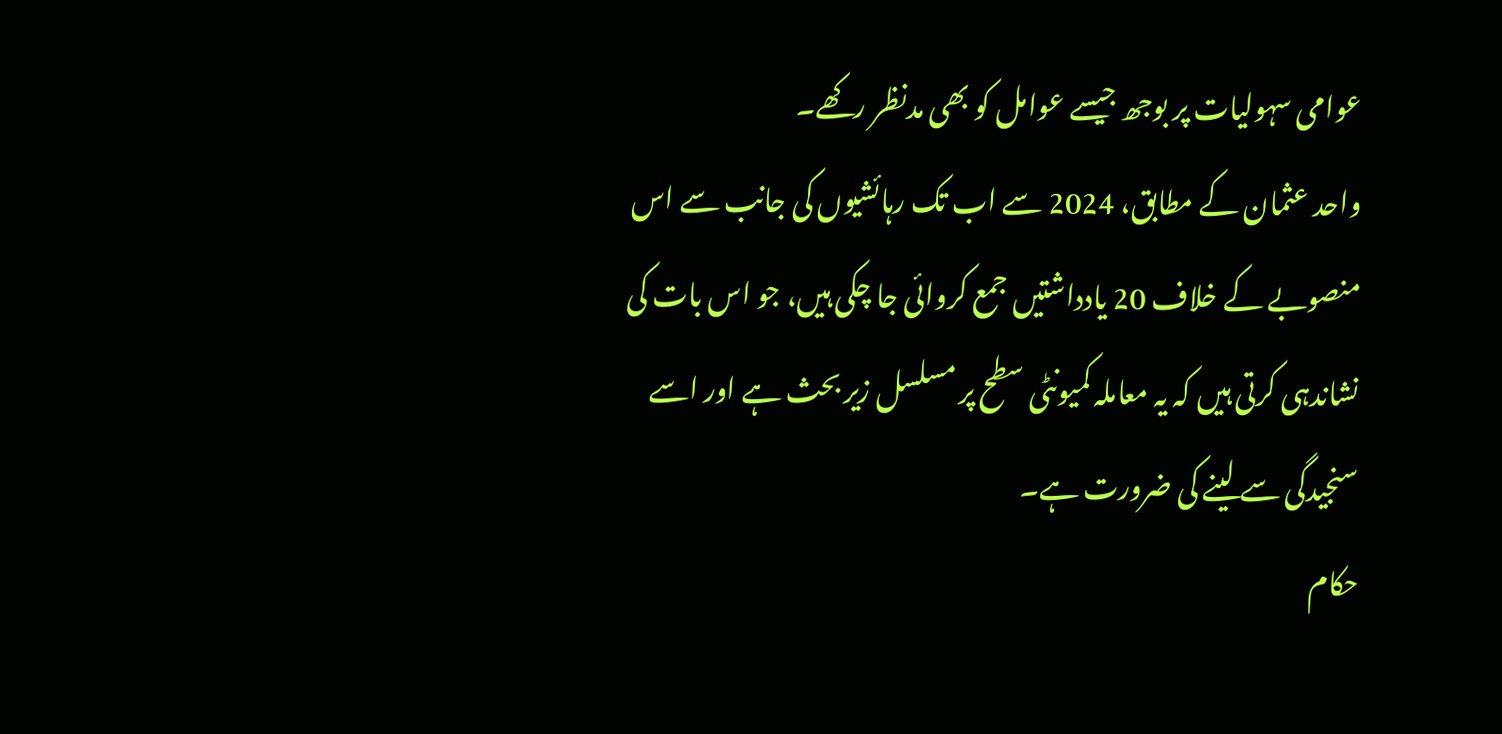عوامی سہولیات پر بوجھ جیسے عوامل کو بھی مدنظر رکھے۔
واحد عثمان کے مطابق، 2024 سے اب تک رہائشیوں کی جانب سے اس منصوبے کے خلاف 20 یادداشتیں جمع کروائی جا چکی ہیں، جو اس بات کی نشاندہی کرتی ہیں کہ یہ معاملہ کمیونٹی سطح پر مسلسل زیر بحث ہے اور اسے سنجیدگی سے لینے کی ضرورت ہے۔
حکام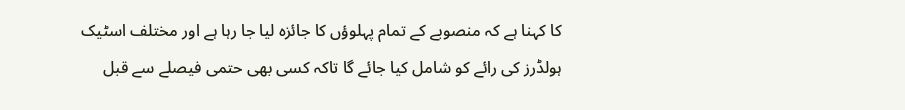کا کہنا ہے کہ منصوبے کے تمام پہلوؤں کا جائزہ لیا جا رہا ہے اور مختلف اسٹیک ہولڈرز کی رائے کو شامل کیا جائے گا تاکہ کسی بھی حتمی فیصلے سے قبل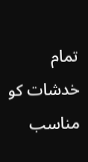تمام خدشات کو مناسب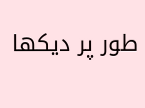طور پر دیکھا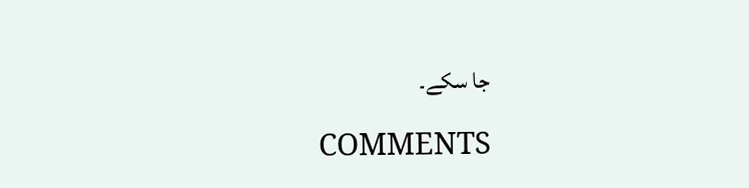جا سکے۔

COMMENTS